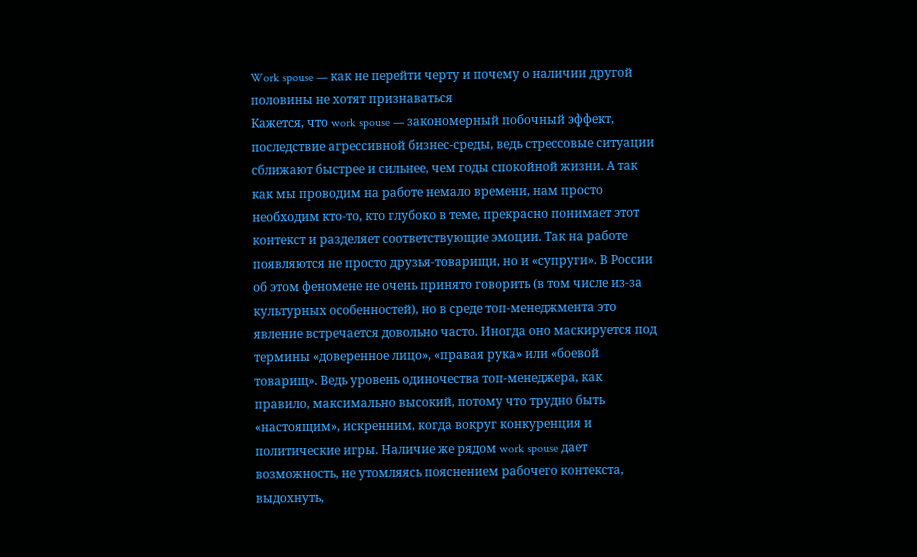Work spouse — как не перейти черту и почему о наличии другой половины не хотят признаваться
Кажется, что work spouse — закономерный побочный эффект, последствие агрессивной бизнес-среды, ведь стрессовые ситуации сближают быстрее и сильнее, чем годы спокойной жизни. А так как мы проводим на работе немало времени, нам просто необходим кто-то, кто глубоко в теме, прекрасно понимает этот контекст и разделяет соответствующие эмоции. Так на работе появляются не просто друзья-товарищи, но и «супруги». В России об этом феномене не очень принято говорить (в том числе из-за культурных особенностей), но в среде топ-менеджмента это явление встречается довольно часто. Иногда оно маскируется под термины «доверенное лицо», «правая рука» или «боевой товарищ». Ведь уровень одиночества топ-менеджера, как правило, максимально высокий, потому что трудно быть «настоящим», искренним, когда вокруг конкуренция и политические игры. Наличие же рядом work spouse дает возможность, не утомляясь пояснением рабочего контекста, выдохнуть,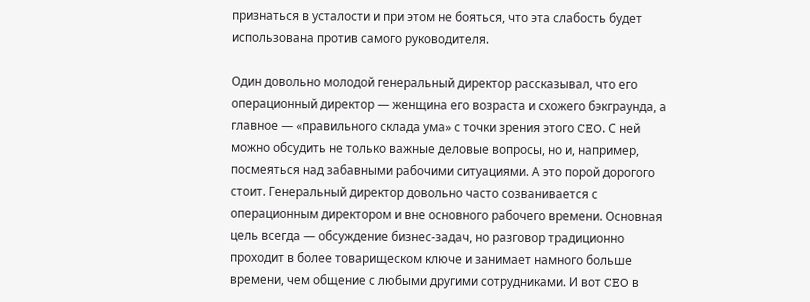признаться в усталости и при этом не бояться, что эта слабость будет использована против самого руководителя.

Один довольно молодой генеральный директор рассказывал, что его операционный директор — женщина его возраста и схожего бэкграунда, а главное — «правильного склада ума» с точки зрения этого CEO. С ней можно обсудить не только важные деловые вопросы, но и, например, посмеяться над забавными рабочими ситуациями. А это порой дорогого стоит. Генеральный директор довольно часто созванивается с операционным директором и вне основного рабочего времени. Основная цель всегда — обсуждение бизнес-задач, но разговор традиционно проходит в более товарищеском ключе и занимает намного больше времени, чем общение с любыми другими сотрудниками. И вот CEO в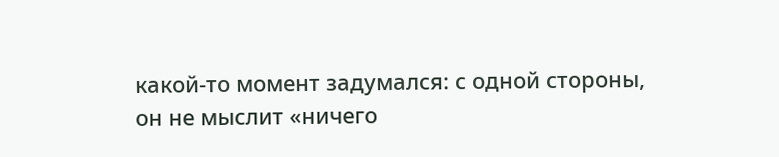какой-то момент задумался: с одной стороны, он не мыслит «ничего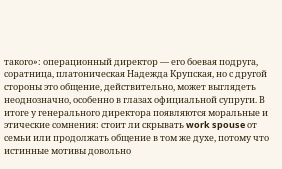такого»: операционный директор — его боевая подруга, соратница, платоническая Надежда Крупская, но с другой стороны это общение, действительно, может выглядеть неоднозначно, особенно в глазах официальной супруги. В итоге у генерального директора появляются моральные и этические сомнения: стоит ли скрывать work spouse от семьи или продолжать общение в том же духе, потому что истинные мотивы довольно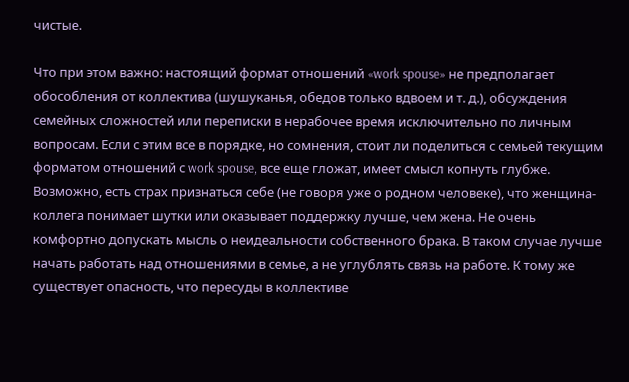чистые.

Что при этом важно: настоящий формат отношений «work spouse» не предполагает обособления от коллектива (шушуканья, обедов только вдвоем и т. д.), обсуждения семейных сложностей или переписки в нерабочее время исключительно по личным вопросам. Если с этим все в порядке, но сомнения, стоит ли поделиться с семьей текущим форматом отношений с work spouse, все еще гложат, имеет смысл копнуть глубже. Возможно, есть страх признаться себе (не говоря уже о родном человеке), что женщина-коллега понимает шутки или оказывает поддержку лучше, чем жена. Не очень комфортно допускать мысль о неидеальности собственного брака. В таком случае лучше начать работать над отношениями в семье, а не углублять связь на работе. К тому же существует опасность, что пересуды в коллективе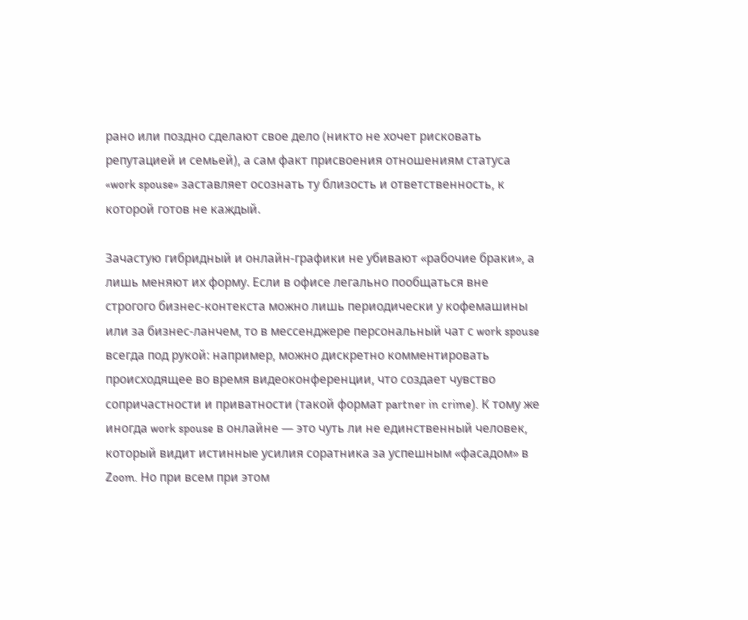рано или поздно сделают свое дело (никто не хочет рисковать репутацией и семьей), а сам факт присвоения отношениям статуса «work spouse» заставляет осознать ту близость и ответственность, к которой готов не каждый.

Зачастую гибридный и онлайн-графики не убивают «рабочие браки», а лишь меняют их форму. Если в офисе легально пообщаться вне строгого бизнес-контекста можно лишь периодически у кофемашины или за бизнес-ланчем, то в мессенджере персональный чат с work spouse всегда под рукой: например, можно дискретно комментировать происходящее во время видеоконференции, что создает чувство сопричастности и приватности (такой формат partner in crime). К тому же иногда work spouse в онлайне — это чуть ли не единственный человек, который видит истинные усилия соратника за успешным «фасадом» в Zoom. Но при всем при этом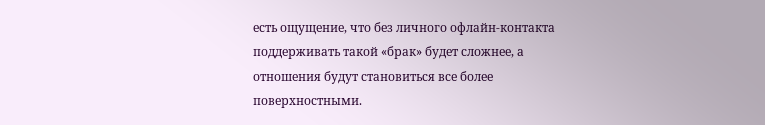есть ощущение, что без личного офлайн-контакта поддерживать такой «брак» будет сложнее, а отношения будут становиться все более поверхностными.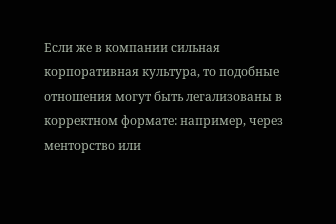Если же в компании сильная корпоративная культура, то подобные отношения могут быть легализованы в корректном формате: например, через менторство или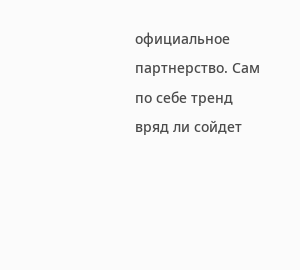официальное партнерство. Сам по себе тренд вряд ли сойдет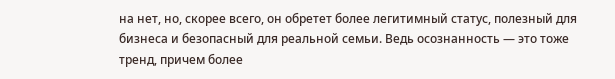на нет, но, скорее всего, он обретет более легитимный статус, полезный для бизнеса и безопасный для реальной семьи. Ведь осознанность — это тоже тренд, причем более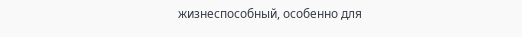жизнеспособный, особенно для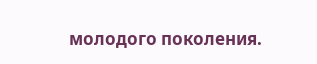молодого поколения.